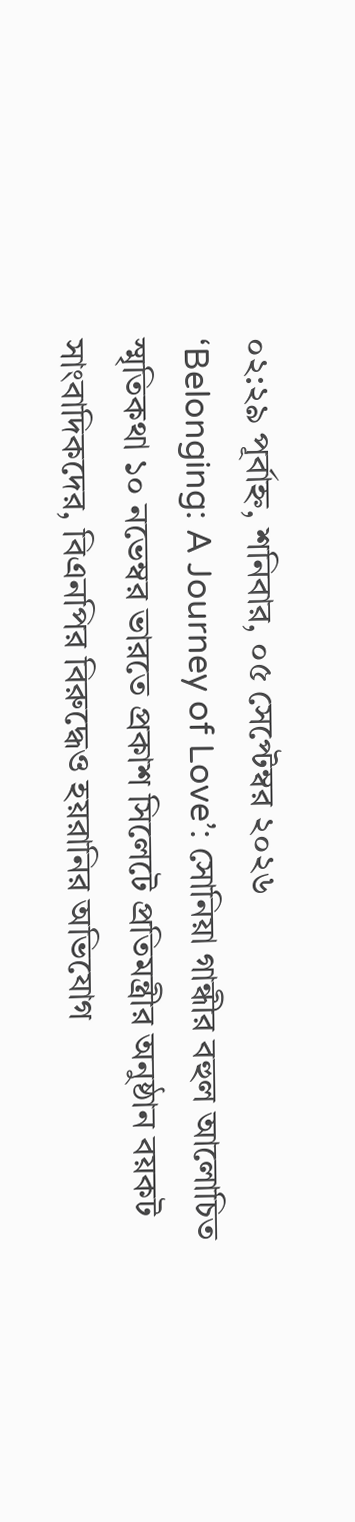০২:২৯ পূর্বাহ্ন, শনিবার, ০৫ সেপ্টেম্বর ২০২৬
‘Belonging: A Journey of Love’: সোনিয়া গান্ধীর বহুল আলোচিত স্মৃতিকথা ১০ নভেম্বর ভারতে প্রকাশ সিলেটে প্রতিমন্ত্রীর অনুষ্ঠান বয়কট সাংবাদিকদের, বিএনপির বিরুদ্ধেও হয়রানির অভিযোগ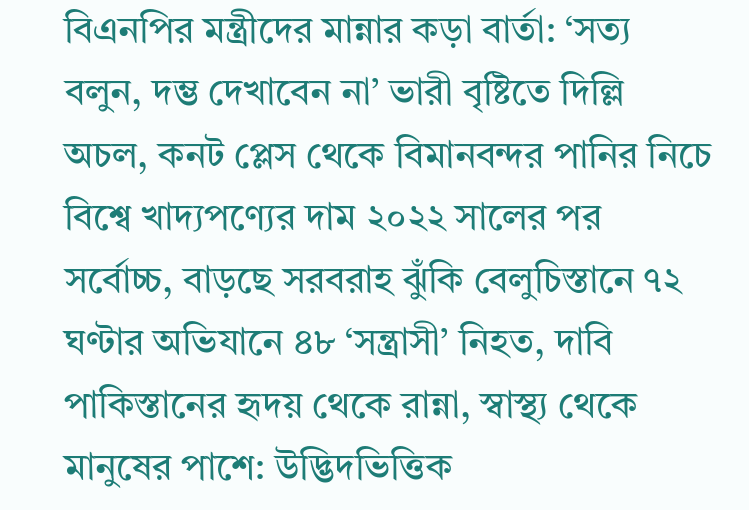বিএনপির মন্ত্রীদের মান্নার কড়া বার্তা: ‘সত্য বলুন, দম্ভ দেখাবেন না’ ভারী বৃষ্টিতে দিল্লি অচল, কনট প্লেস থেকে বিমানবন্দর পানির নিচে বিশ্বে খাদ্যপণ্যের দাম ২০২২ সালের পর সর্বোচ্চ, বাড়ছে সরবরাহ ঝুঁকি বেলুচিস্তানে ৭২ ঘণ্টার অভিযানে ৪৮ ‘সন্ত্রাসী’ নিহত, দাবি পাকিস্তানের হৃদয় থেকে রান্না, স্বাস্থ্য থেকে মানুষের পাশে: উদ্ভিদভিত্তিক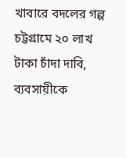খাবারে বদলের গল্প চট্টগ্রামে ২০ লাখ টাকা চাঁদা দাবি, ব্যবসায়ীকে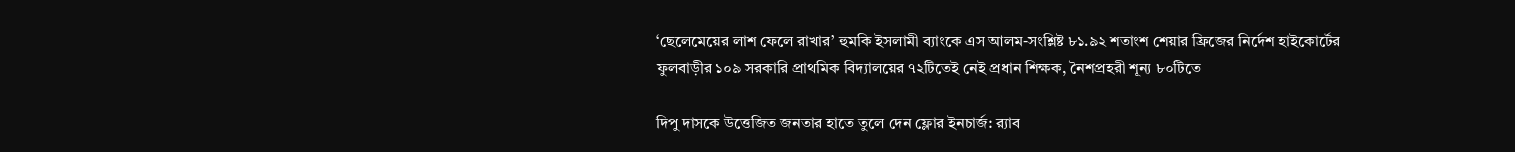‘ছেলেমেয়ের লাশ ফেলে রাখার’ হুমকি ইসলামী ব্যাংকে এস আলম-সংশ্লিষ্ট ৮১.৯২ শতাংশ শেয়ার ফ্রিজের নির্দেশ হাইকোর্টের ফুলবাড়ীর ১০৯ সরকারি প্রাথমিক বিদ্যালয়ের ৭২টিতেই নেই প্রধান শিক্ষক, নৈশপ্রহরী শূন্য ৮০টিতে

দিপু দাসকে উত্তেজিত জনতার হাতে তুলে দেন ফ্লোর ইনচার্জ: র‌্যাব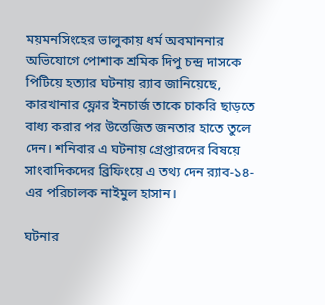ময়মনসিংহের ভালুকায় ধর্ম অবমাননার অভিযোগে পোশাক শ্রমিক দিপু চন্দ্র দাসকে পিটিয়ে হত্যার ঘটনায় র‌্যাব জানিয়েছে, কারখানার ফ্লোর ইনচার্জ তাকে চাকরি ছাড়তে বাধ্য করার পর উত্তেজিত জনতার হাতে তুলে দেন। শনিবার এ ঘটনায় গ্রেপ্তারদের বিষয়ে সাংবাদিকদের ব্রিফিংয়ে এ তথ্য দেন র‌্যাব-১৪-এর পরিচালক নাইমুল হাসান।

ঘটনার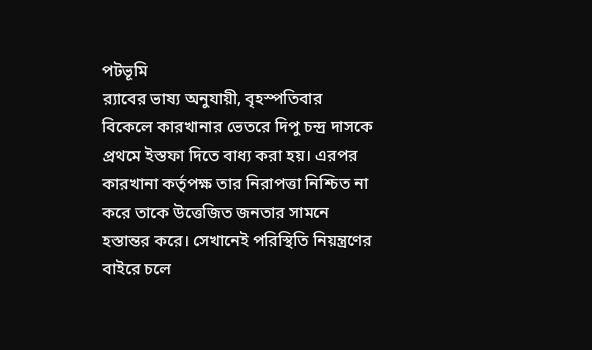পটভূমি
র‌্যাবের ভাষ্য অনুযায়ী, বৃহস্পতিবার বিকেলে কারখানার ভেতরে দিপু চন্দ্র দাসকে প্রথমে ইস্তফা দিতে বাধ্য করা হয়। এরপর কারখানা কর্তৃপক্ষ তার নিরাপত্তা নিশ্চিত না করে তাকে উত্তেজিত জনতার সামনে হস্তান্তর করে। সেখানেই পরিস্থিতি নিয়ন্ত্রণের বাইরে চলে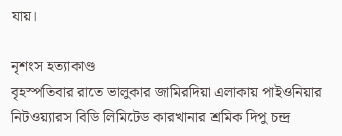যায়।

নৃশংস হত্যাকাণ্ড
বৃহস্পতিবার রাতে ভালুকার জামিরদিয়া এলাকায় পাইওনিয়ার নিটওয়্যারস বিডি লিমিটেড কারখানার শ্রমিক দিপু চন্দ্র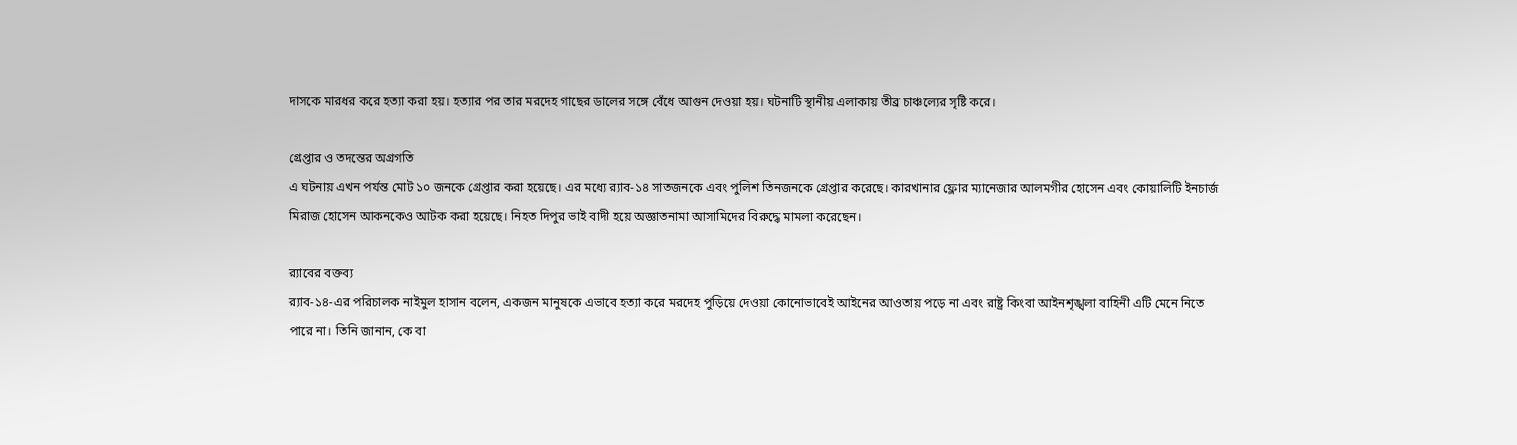দাসকে মারধর করে হত্যা করা হয়। হত্যার পর তার মরদেহ গাছের ডালের সঙ্গে বেঁধে আগুন দেওয়া হয়। ঘটনাটি স্থানীয় এলাকায় তীব্র চাঞ্চল্যের সৃষ্টি করে।

গ্রেপ্তার ও তদন্তের অগ্রগতি
এ ঘটনায় এখন পর্যন্ত মোট ১০ জনকে গ্রেপ্তার করা হয়েছে। এর মধ্যে র‌্যাব-১৪ সাতজনকে এবং পুলিশ তিনজনকে গ্রেপ্তার করেছে। কারখানার ফ্লোর ম্যানেজার আলমগীর হোসেন এবং কোয়ালিটি ইনচার্জ মিরাজ হোসেন আকনকেও আটক করা হয়েছে। নিহত দিপুর ভাই বাদী হয়ে অজ্ঞাতনামা আসামিদের বিরুদ্ধে মামলা করেছেন।

র‌্যাবের বক্তব্য
র‌্যাব-১৪-এর পরিচালক নাইমুল হাসান বলেন, একজন মানুষকে এভাবে হত্যা করে মরদেহ পুড়িয়ে দেওয়া কোনোভাবেই আইনের আওতায় পড়ে না এবং রাষ্ট্র কিংবা আইনশৃঙ্খলা বাহিনী এটি মেনে নিতে পারে না। তিনি জানান, কে বা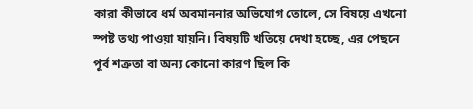কারা কীভাবে ধর্ম অবমাননার অভিযোগ তোলে, সে বিষয়ে এখনো স্পষ্ট তথ্য পাওয়া যায়নি। বিষয়টি খতিয়ে দেখা হচ্ছে, এর পেছনে পূর্ব শত্রুতা বা অন্য কোনো কারণ ছিল কি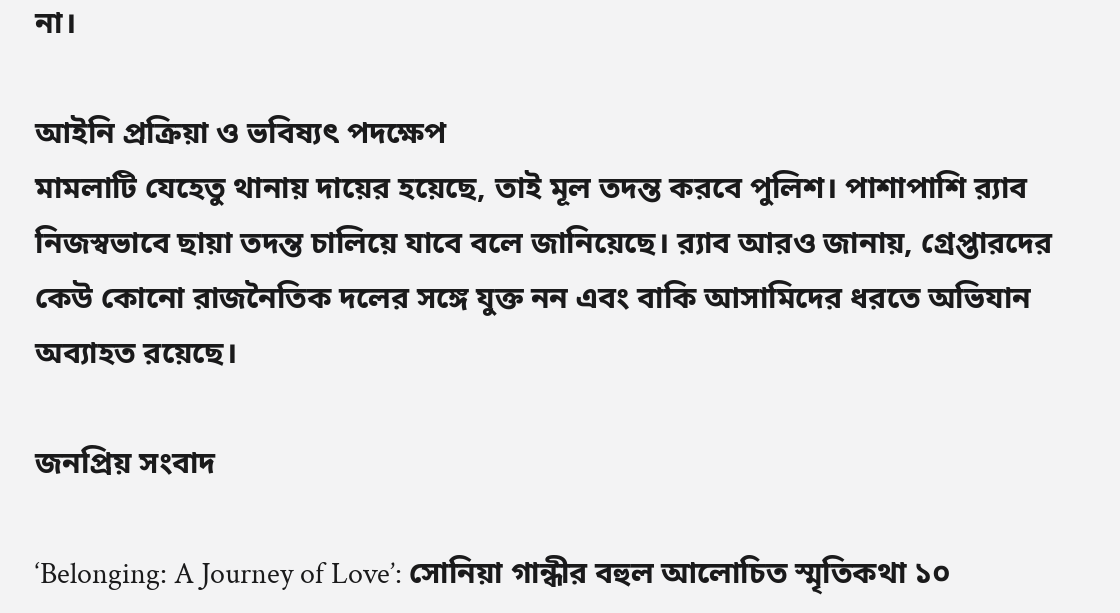না।

আইনি প্রক্রিয়া ও ভবিষ্যৎ পদক্ষেপ
মামলাটি যেহেতু থানায় দায়ের হয়েছে, তাই মূল তদন্ত করবে পুলিশ। পাশাপাশি র‌্যাব নিজস্বভাবে ছায়া তদন্ত চালিয়ে যাবে বলে জানিয়েছে। র‌্যাব আরও জানায়, গ্রেপ্তারদের কেউ কোনো রাজনৈতিক দলের সঙ্গে যুক্ত নন এবং বাকি আসামিদের ধরতে অভিযান অব্যাহত রয়েছে।

জনপ্রিয় সংবাদ

‘Belonging: A Journey of Love’: সোনিয়া গান্ধীর বহুল আলোচিত স্মৃতিকথা ১০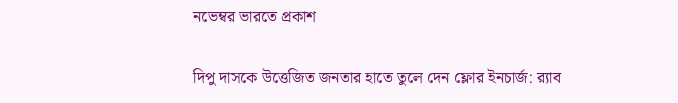নভেম্বর ভারতে প্রকাশ

দিপু দাসকে উত্তেজিত জনতার হাতে তুলে দেন ফ্লোর ইনচার্জ: র‌্যাব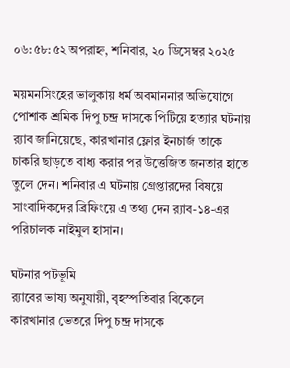০৬:৫৮:৫২ অপরাহ্ন, শনিবার, ২০ ডিসেম্বর ২০২৫

ময়মনসিংহের ভালুকায় ধর্ম অবমাননার অভিযোগে পোশাক শ্রমিক দিপু চন্দ্র দাসকে পিটিয়ে হত্যার ঘটনায় র‌্যাব জানিয়েছে, কারখানার ফ্লোর ইনচার্জ তাকে চাকরি ছাড়তে বাধ্য করার পর উত্তেজিত জনতার হাতে তুলে দেন। শনিবার এ ঘটনায় গ্রেপ্তারদের বিষয়ে সাংবাদিকদের ব্রিফিংয়ে এ তথ্য দেন র‌্যাব-১৪-এর পরিচালক নাইমুল হাসান।

ঘটনার পটভূমি
র‌্যাবের ভাষ্য অনুযায়ী, বৃহস্পতিবার বিকেলে কারখানার ভেতরে দিপু চন্দ্র দাসকে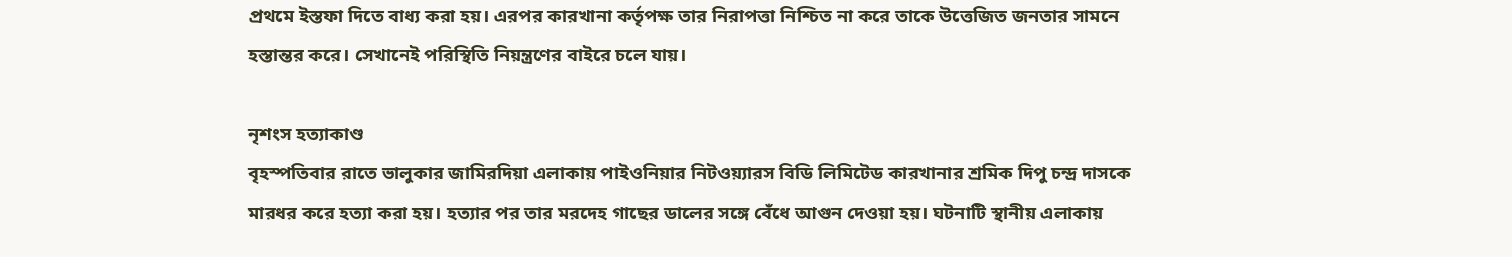প্রথমে ইস্তফা দিতে বাধ্য করা হয়। এরপর কারখানা কর্তৃপক্ষ তার নিরাপত্তা নিশ্চিত না করে তাকে উত্তেজিত জনতার সামনে হস্তান্তর করে। সেখানেই পরিস্থিতি নিয়ন্ত্রণের বাইরে চলে যায়।

নৃশংস হত্যাকাণ্ড
বৃহস্পতিবার রাতে ভালুকার জামিরদিয়া এলাকায় পাইওনিয়ার নিটওয়্যারস বিডি লিমিটেড কারখানার শ্রমিক দিপু চন্দ্র দাসকে মারধর করে হত্যা করা হয়। হত্যার পর তার মরদেহ গাছের ডালের সঙ্গে বেঁধে আগুন দেওয়া হয়। ঘটনাটি স্থানীয় এলাকায়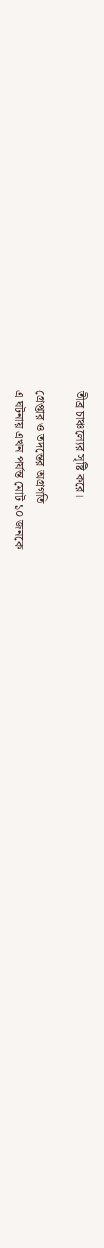তীব্র চাঞ্চল্যের সৃষ্টি করে।

গ্রেপ্তার ও তদন্তের অগ্রগতি
এ ঘটনায় এখন পর্যন্ত মোট ১০ জনকে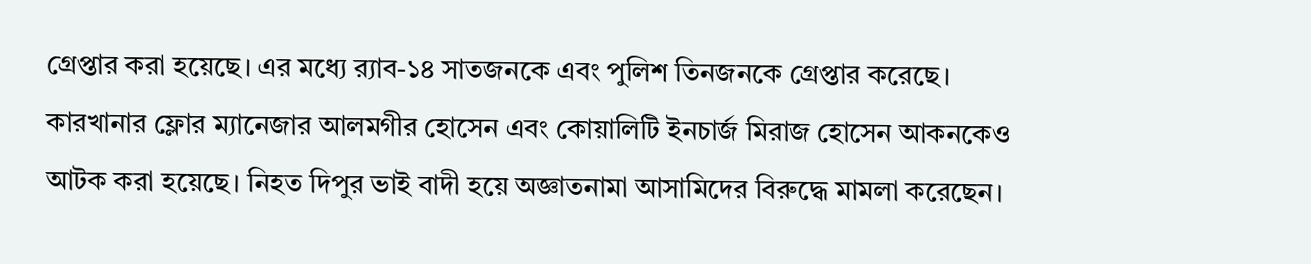গ্রেপ্তার করা হয়েছে। এর মধ্যে র‌্যাব-১৪ সাতজনকে এবং পুলিশ তিনজনকে গ্রেপ্তার করেছে। কারখানার ফ্লোর ম্যানেজার আলমগীর হোসেন এবং কোয়ালিটি ইনচার্জ মিরাজ হোসেন আকনকেও আটক করা হয়েছে। নিহত দিপুর ভাই বাদী হয়ে অজ্ঞাতনামা আসামিদের বিরুদ্ধে মামলা করেছেন।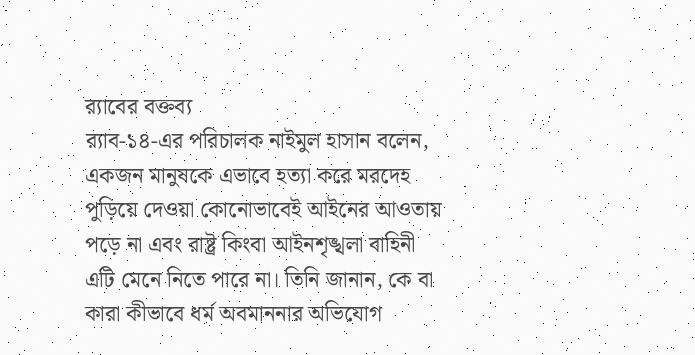র‌্যাবের বক্তব্য
র‌্যাব-১৪-এর পরিচালক নাইমুল হাসান বলেন, একজন মানুষকে এভাবে হত্যা করে মরদেহ পুড়িয়ে দেওয়া কোনোভাবেই আইনের আওতায় পড়ে না এবং রাষ্ট্র কিংবা আইনশৃঙ্খলা বাহিনী এটি মেনে নিতে পারে না। তিনি জানান, কে বা কারা কীভাবে ধর্ম অবমাননার অভিযোগ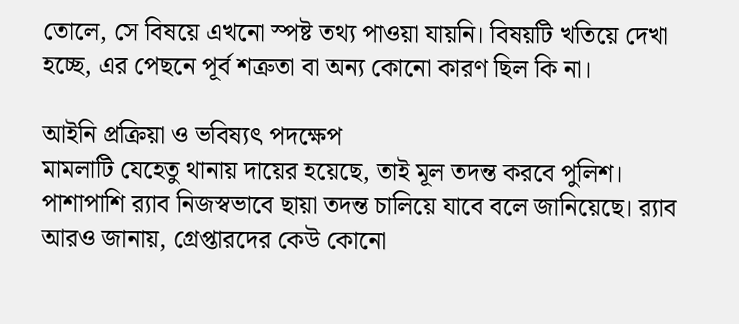তোলে, সে বিষয়ে এখনো স্পষ্ট তথ্য পাওয়া যায়নি। বিষয়টি খতিয়ে দেখা হচ্ছে, এর পেছনে পূর্ব শত্রুতা বা অন্য কোনো কারণ ছিল কি না।

আইনি প্রক্রিয়া ও ভবিষ্যৎ পদক্ষেপ
মামলাটি যেহেতু থানায় দায়ের হয়েছে, তাই মূল তদন্ত করবে পুলিশ। পাশাপাশি র‌্যাব নিজস্বভাবে ছায়া তদন্ত চালিয়ে যাবে বলে জানিয়েছে। র‌্যাব আরও জানায়, গ্রেপ্তারদের কেউ কোনো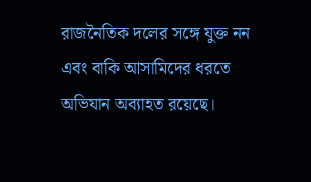রাজনৈতিক দলের সঙ্গে যুক্ত নন এবং বাকি আসামিদের ধরতে অভিযান অব্যাহত রয়েছে।